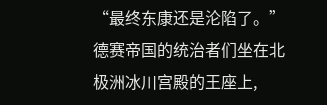“最终东康还是沦陷了。”
德赛帝国的统治者们坐在北极洲冰川宫殿的王座上,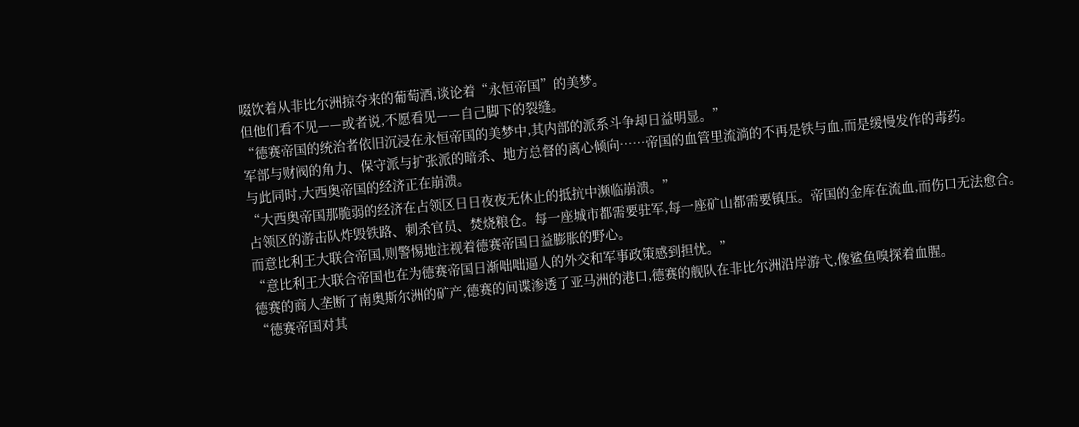啜饮着从非比尔洲掠夺来的葡萄酒,谈论着“永恒帝国”的美梦。
但他们看不见——或者说,不愿看见——自己脚下的裂缝。
“德赛帝国的统治者依旧沉浸在永恒帝国的美梦中,其内部的派系斗争却日益明显。”
军部与财阀的角力、保守派与扩张派的暗杀、地方总督的离心倾向……帝国的血管里流淌的不再是铁与血,而是缓慢发作的毒药。
与此同时,大西奥帝国的经济正在崩溃。
“大西奥帝国那脆弱的经济在占领区日日夜夜无休止的抵抗中濒临崩溃。”
占领区的游击队炸毁铁路、刺杀官员、焚烧粮仓。每一座城市都需要驻军,每一座矿山都需要镇压。帝国的金库在流血,而伤口无法愈合。
而意比利王大联合帝国,则警惕地注视着德赛帝国日益膨胀的野心。
“意比利王大联合帝国也在为德赛帝国日渐咄咄逼人的外交和军事政策感到担忧。”
德赛的商人垄断了南奥斯尔洲的矿产,德赛的间谍渗透了亚马洲的港口,德赛的舰队在非比尔洲沿岸游弋,像鲨鱼嗅探着血腥。
“德赛帝国对其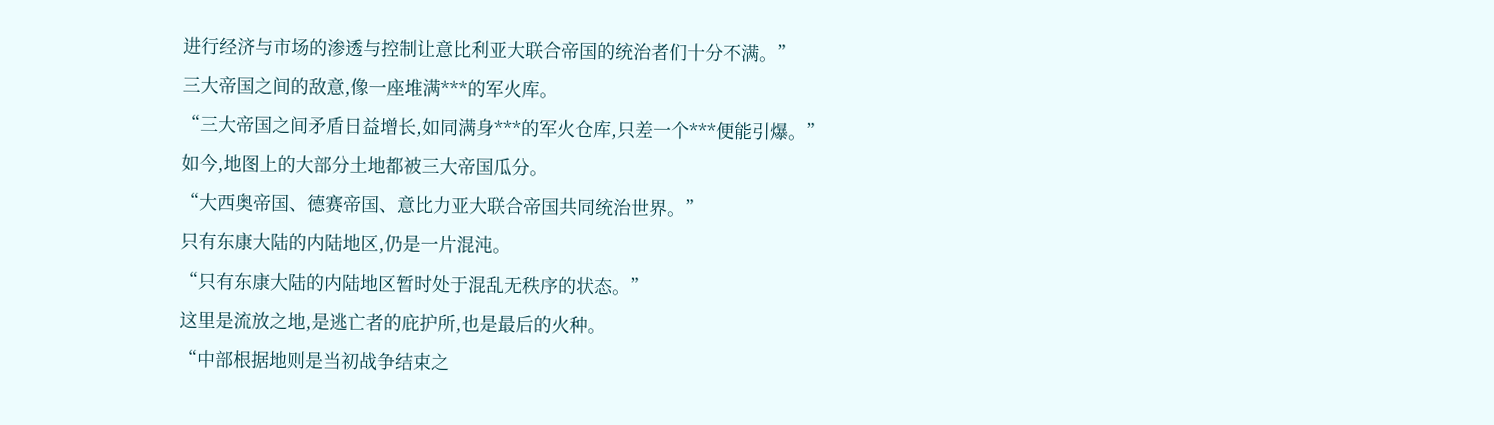进行经济与市场的渗透与控制让意比利亚大联合帝国的统治者们十分不满。”
三大帝国之间的敌意,像一座堆满***的军火库。
“三大帝国之间矛盾日益增长,如同满身***的军火仓库,只差一个***便能引爆。”
如今,地图上的大部分土地都被三大帝国瓜分。
“大西奥帝国、德赛帝国、意比力亚大联合帝国共同统治世界。”
只有东康大陆的内陆地区,仍是一片混沌。
“只有东康大陆的内陆地区暂时处于混乱无秩序的状态。”
这里是流放之地,是逃亡者的庇护所,也是最后的火种。
“中部根据地则是当初战争结束之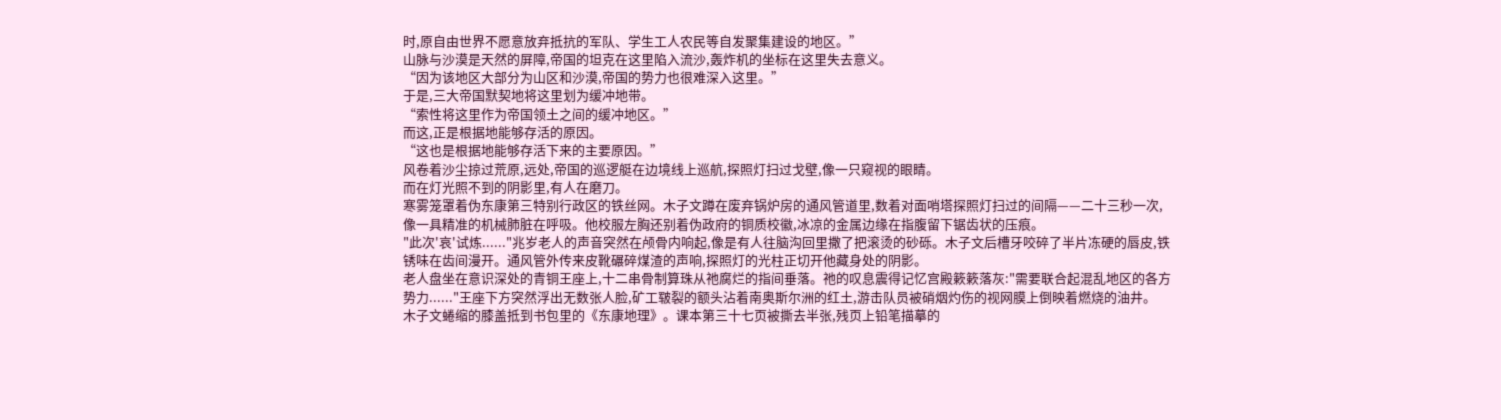时,原自由世界不愿意放弃抵抗的军队、学生工人农民等自发聚集建设的地区。”
山脉与沙漠是天然的屏障,帝国的坦克在这里陷入流沙,轰炸机的坐标在这里失去意义。
“因为该地区大部分为山区和沙漠,帝国的势力也很难深入这里。”
于是,三大帝国默契地将这里划为缓冲地带。
“索性将这里作为帝国领土之间的缓冲地区。”
而这,正是根据地能够存活的原因。
“这也是根据地能够存活下来的主要原因。”
风卷着沙尘掠过荒原,远处,帝国的巡逻艇在边境线上巡航,探照灯扫过戈壁,像一只窥视的眼睛。
而在灯光照不到的阴影里,有人在磨刀。
寒雾笼罩着伪东康第三特别行政区的铁丝网。木子文蹲在废弃锅炉房的通风管道里,数着对面哨塔探照灯扫过的间隔——二十三秒一次,像一具精准的机械肺脏在呼吸。他校服左胸还别着伪政府的铜质校徽,冰凉的金属边缘在指腹留下锯齿状的压痕。
"此次'哀'试炼......"兆岁老人的声音突然在颅骨内响起,像是有人往脑沟回里撒了把滚烫的砂砾。木子文后槽牙咬碎了半片冻硬的唇皮,铁锈味在齿间漫开。通风管外传来皮靴碾碎煤渣的声响,探照灯的光柱正切开他藏身处的阴影。
老人盘坐在意识深处的青铜王座上,十二串骨制算珠从祂腐烂的指间垂落。祂的叹息震得记忆宫殿簌簌落灰:"需要联合起混乱地区的各方势力......"王座下方突然浮出无数张人脸,矿工皲裂的额头沾着南奥斯尔洲的红土,游击队员被硝烟灼伤的视网膜上倒映着燃烧的油井。
木子文蜷缩的膝盖抵到书包里的《东康地理》。课本第三十七页被撕去半张,残页上铅笔描摹的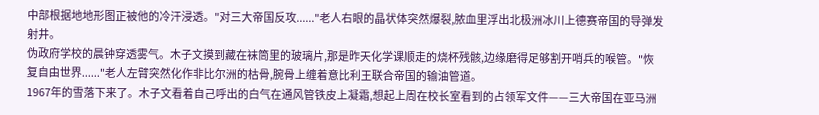中部根据地地形图正被他的冷汗浸透。"对三大帝国反攻......"老人右眼的晶状体突然爆裂,脓血里浮出北极洲冰川上德赛帝国的导弹发射井。
伪政府学校的晨钟穿透雾气。木子文摸到藏在袜筒里的玻璃片,那是昨天化学课顺走的烧杯残骸,边缘磨得足够割开哨兵的喉管。"恢复自由世界......"老人左臂突然化作非比尔洲的枯骨,腕骨上缠着意比利王联合帝国的输油管道。
1967年的雪落下来了。木子文看着自己呼出的白气在通风管铁皮上凝霜,想起上周在校长室看到的占领军文件——三大帝国在亚马洲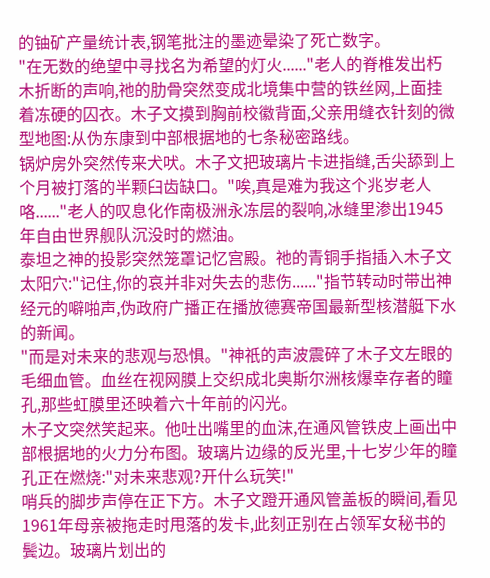的铀矿产量统计表,钢笔批注的墨迹晕染了死亡数字。
"在无数的绝望中寻找名为希望的灯火......"老人的脊椎发出朽木折断的声响,祂的肋骨突然变成北境集中营的铁丝网,上面挂着冻硬的囚衣。木子文摸到胸前校徽背面,父亲用缝衣针刻的微型地图:从伪东康到中部根据地的七条秘密路线。
锅炉房外突然传来犬吠。木子文把玻璃片卡进指缝,舌尖舔到上个月被打落的半颗臼齿缺口。"唉,真是难为我这个兆岁老人咯......"老人的叹息化作南极洲永冻层的裂响,冰缝里渗出1945年自由世界舰队沉没时的燃油。
泰坦之神的投影突然笼罩记忆宫殿。祂的青铜手指插入木子文太阳穴:"记住,你的哀并非对失去的悲伤......"指节转动时带出神经元的噼啪声,伪政府广播正在播放德赛帝国最新型核潜艇下水的新闻。
"而是对未来的悲观与恐惧。"神祇的声波震碎了木子文左眼的毛细血管。血丝在视网膜上交织成北奥斯尔洲核爆幸存者的瞳孔,那些虹膜里还映着六十年前的闪光。
木子文突然笑起来。他吐出嘴里的血沫,在通风管铁皮上画出中部根据地的火力分布图。玻璃片边缘的反光里,十七岁少年的瞳孔正在燃烧:"对未来悲观?开什么玩笑!"
哨兵的脚步声停在正下方。木子文蹬开通风管盖板的瞬间,看见1961年母亲被拖走时甩落的发卡,此刻正别在占领军女秘书的鬓边。玻璃片划出的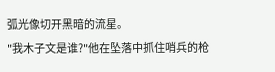弧光像切开黑暗的流星。
"我木子文是谁?"他在坠落中抓住哨兵的枪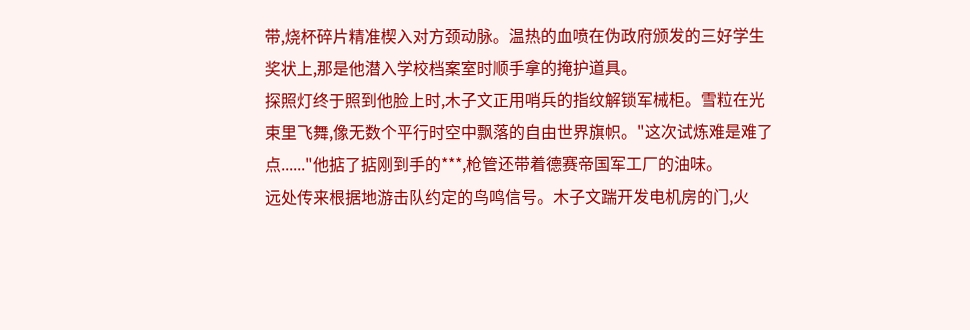带,烧杯碎片精准楔入对方颈动脉。温热的血喷在伪政府颁发的三好学生奖状上,那是他潜入学校档案室时顺手拿的掩护道具。
探照灯终于照到他脸上时,木子文正用哨兵的指纹解锁军械柜。雪粒在光束里飞舞,像无数个平行时空中飘落的自由世界旗帜。"这次试炼难是难了点......"他掂了掂刚到手的***,枪管还带着德赛帝国军工厂的油味。
远处传来根据地游击队约定的鸟鸣信号。木子文踹开发电机房的门,火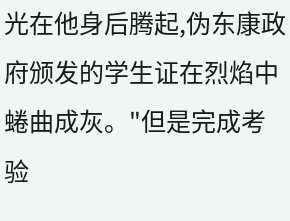光在他身后腾起,伪东康政府颁发的学生证在烈焰中蜷曲成灰。"但是完成考验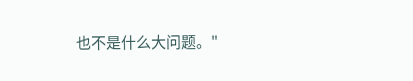也不是什么大问题。"